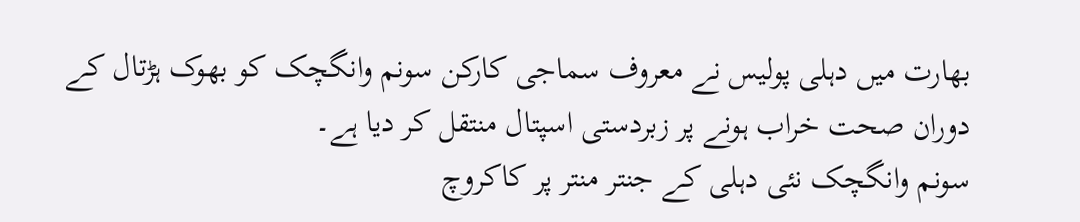بھارت میں دہلی پولیس نے معروف سماجی کارکن سونم وانگچک کو بھوک ہڑتال کے دوران صحت خراب ہونے پر زبردستی اسپتال منتقل کر دیا ہے۔
سونم وانگچک نئی دہلی کے جنتر منتر پر کاکروچ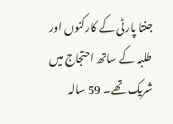جنتا پارٹی کے کارکنوں اور طلبہ کے ساتھ احتجاج میں شریک تھے۔ 59 سالہ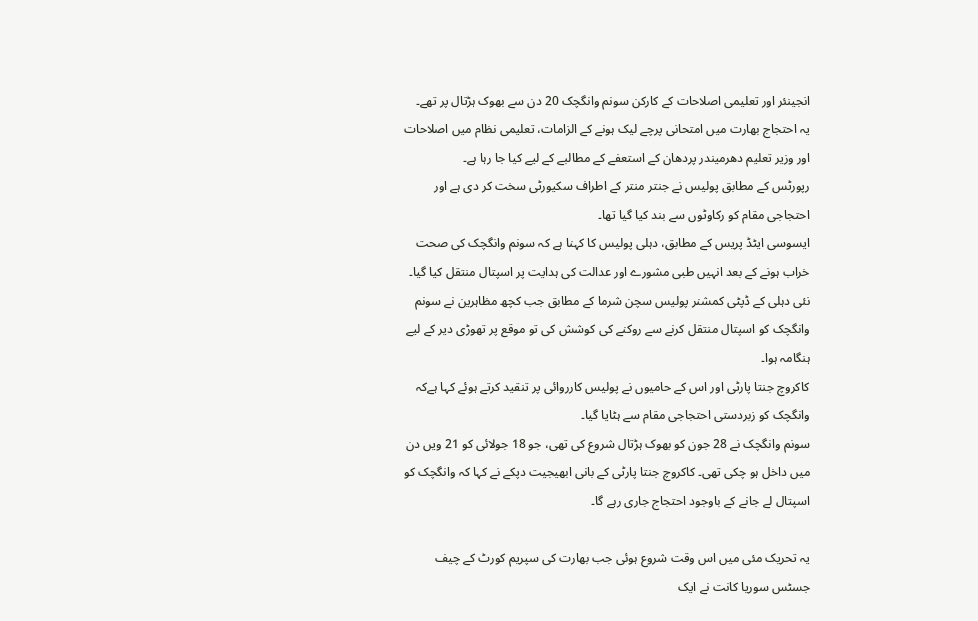انجینئر اور تعلیمی اصلاحات کے کارکن سونم وانگچک 20 دن سے بھوک ہڑتال پر تھے۔
یہ احتجاج بھارت میں امتحانی پرچے لیک ہونے کے الزامات، تعلیمی نظام میں اصلاحات اور وزیر تعلیم دھرمیندر پردھان کے استعفے کے مطالبے کے لیے کیا جا رہا ہے۔
رپورٹس کے مطابق پولیس نے جنتر منتر کے اطراف سکیورٹی سخت کر دی ہے اور احتجاجی مقام کو رکاوٹوں سے بند کیا گیا تھا۔
ایسوسی ایٹڈ پریس کے مطابق، دہلی پولیس کا کہنا ہے کہ سونم وانگچک کی صحت خراب ہونے کے بعد انہیں طبی مشورے اور عدالت کی ہدایت پر اسپتال منتقل کیا گیا۔ نئی دہلی کے ڈپٹی کمشنر پولیس سچن شرما کے مطابق جب کچھ مظاہرین نے سونم وانگچک کو اسپتال منتقل کرنے سے روکنے کی کوشش کی تو موقع پر تھوڑی دیر کے لیے ہنگامہ ہوا۔
کاکروچ جنتا پارٹی اور اس کے حامیوں نے پولیس کارروائی پر تنقید کرتے ہوئے کہا ہےکہ وانگچک کو زبردستی احتجاجی مقام سے ہٹایا گیا۔
سونم وانگچک نے 28 جون کو بھوک ہڑتال شروع کی تھی، جو 18 جولائی کو 21 ویں دن میں داخل ہو چکی تھی۔ کاکروچ جنتا پارٹی کے بانی ابھیجیت دپکے نے کہا کہ وانگچک کو اسپتال لے جانے کے باوجود احتجاج جاری رہے گا۔

یہ تحریک مئی میں اس وقت شروع ہوئی جب بھارت کی سپریم کورٹ کے چیف جسٹس سوریا کانت نے ایک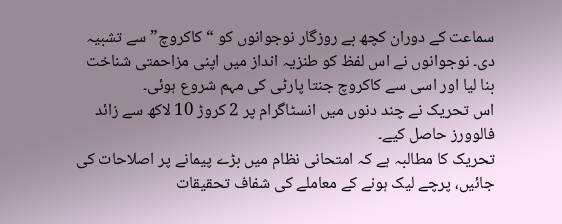سماعت کے دوران کچھ بے روزگار نوجوانوں کو “کاکروچ” سے تشبیہ دی۔ نوجوانوں نے اس لفظ کو طنزیہ انداز میں اپنی مزاحمتی شناخت بنا لیا اور اسی سے کاکروچ جنتا پارٹی کی مہم شروع ہوئی۔
اس تحریک نے چند دنوں میں انسٹاگرام پر 2 کروڑ 10 لاکھ سے زائد فالوورز حاصل کیے۔
تحریک کا مطالبہ ہے کہ امتحانی نظام میں بڑے پیمانے پر اصلاحات کی جائیں، پرچے لیک ہونے کے معاملے کی شفاف تحقیقات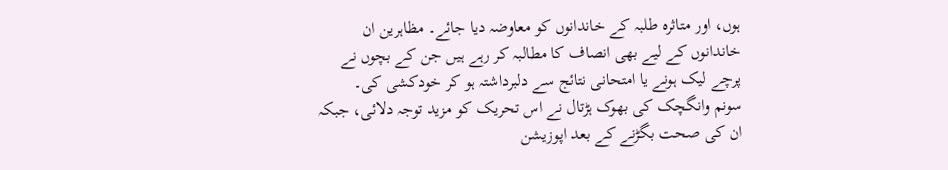ہوں، اور متاثرہ طلبہ کے خاندانوں کو معاوضہ دیا جائے۔ مظاہرین ان خاندانوں کے لیے بھی انصاف کا مطالبہ کر رہے ہیں جن کے بچوں نے پرچے لیک ہونے یا امتحانی نتائج سے دلبرداشتہ ہو کر خودکشی کی۔
سونم وانگچک کی بھوک ہڑتال نے اس تحریک کو مزید توجہ دلائی، جبکہ ان کی صحت بگڑنے کے بعد اپوزیشن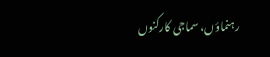رہنماؤں، سماجی کارکنوں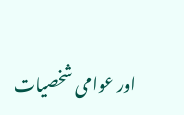اور عوامی شخصیات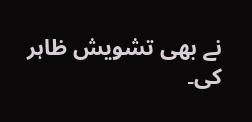نے بھی تشویش ظاہر کی۔